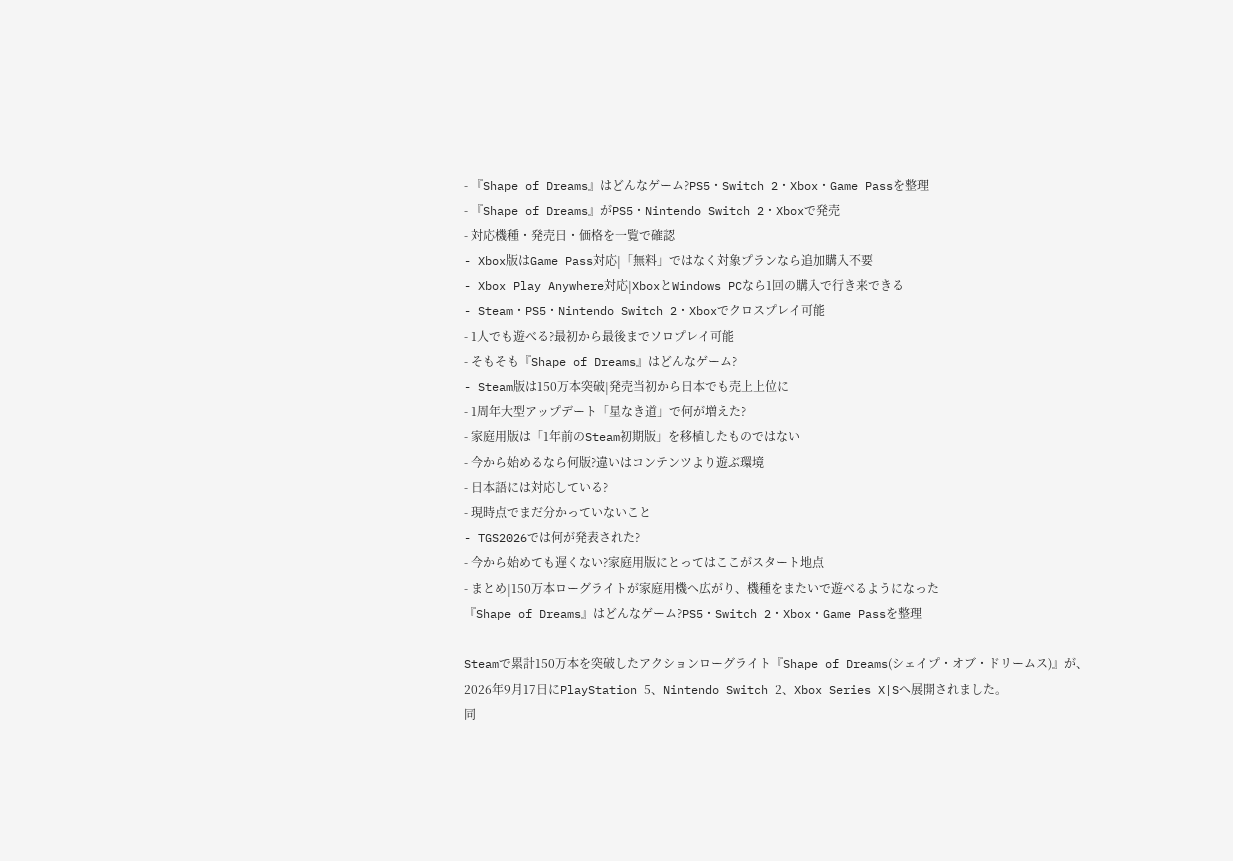- 『Shape of Dreams』はどんなゲーム?PS5・Switch 2・Xbox・Game Passを整理
- 『Shape of Dreams』がPS5・Nintendo Switch 2・Xboxで発売
- 対応機種・発売日・価格を一覧で確認
- Xbox版はGame Pass対応|「無料」ではなく対象プランなら追加購入不要
- Xbox Play Anywhere対応|XboxとWindows PCなら1回の購入で行き来できる
- Steam・PS5・Nintendo Switch 2・Xboxでクロスプレイ可能
- 1人でも遊べる?最初から最後までソロプレイ可能
- そもそも『Shape of Dreams』はどんなゲーム?
- Steam版は150万本突破|発売当初から日本でも売上上位に
- 1周年大型アップデート「星なき道」で何が増えた?
- 家庭用版は「1年前のSteam初期版」を移植したものではない
- 今から始めるなら何版?違いはコンテンツより遊ぶ環境
- 日本語には対応している?
- 現時点でまだ分かっていないこと
- TGS2026では何が発表された?
- 今から始めても遅くない?家庭用版にとってはここがスタート地点
- まとめ|150万本ローグライトが家庭用機へ広がり、機種をまたいで遊べるようになった
『Shape of Dreams』はどんなゲーム?PS5・Switch 2・Xbox・Game Passを整理

Steamで累計150万本を突破したアクションローグライト『Shape of Dreams(シェイプ・オブ・ドリームス)』が、2026年9月17日にPlayStation 5、Nintendo Switch 2、Xbox Series X|Sへ展開されました。
同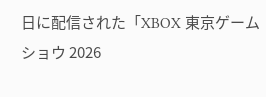日に配信された「XBOX 東京ゲームショウ 2026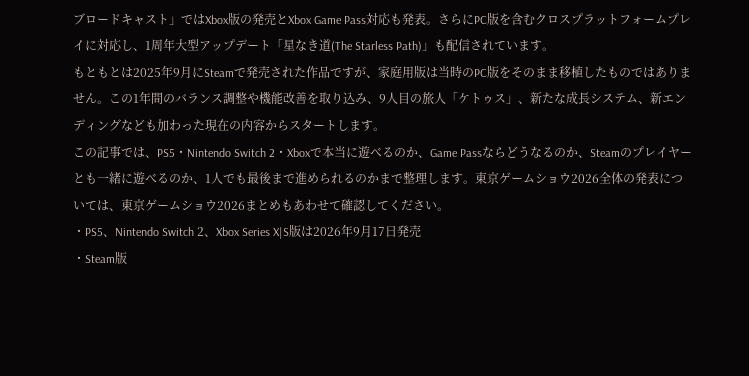ブロードキャスト」ではXbox版の発売とXbox Game Pass対応も発表。さらにPC版を含むクロスプラットフォームプレイに対応し、1周年大型アップデート「星なき道(The Starless Path)」も配信されています。
もともとは2025年9月にSteamで発売された作品ですが、家庭用版は当時のPC版をそのまま移植したものではありません。この1年間のバランス調整や機能改善を取り込み、9人目の旅人「ケトゥス」、新たな成長システム、新エンディングなども加わった現在の内容からスタートします。
この記事では、PS5・Nintendo Switch 2・Xboxで本当に遊べるのか、Game Passならどうなるのか、Steamのプレイヤーとも一緒に遊べるのか、1人でも最後まで進められるのかまで整理します。東京ゲームショウ2026全体の発表については、東京ゲームショウ2026まとめもあわせて確認してください。
・PS5、Nintendo Switch 2、Xbox Series X|S版は2026年9月17日発売
・Steam版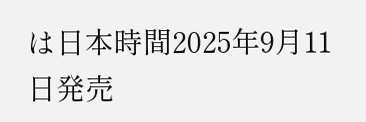は日本時間2025年9月11日発売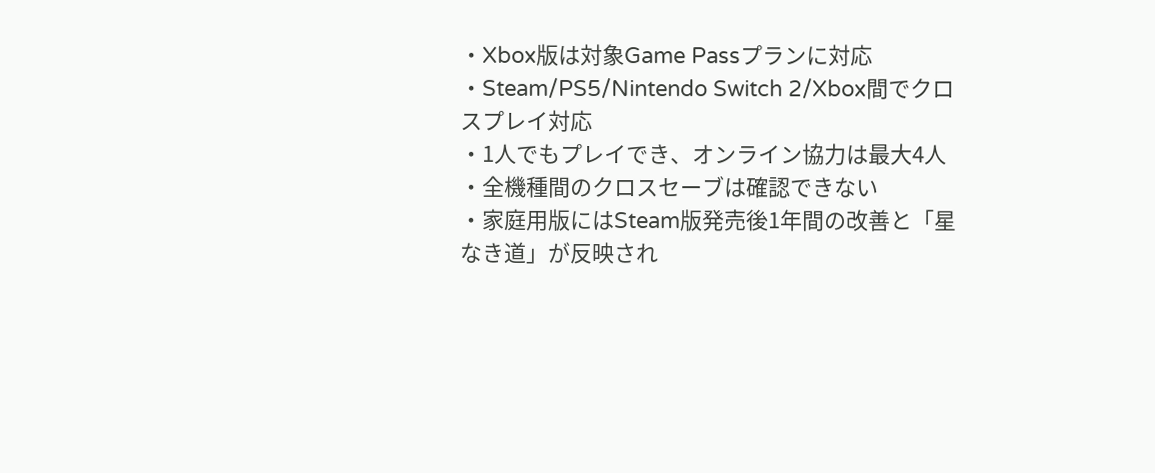・Xbox版は対象Game Passプランに対応
・Steam/PS5/Nintendo Switch 2/Xbox間でクロスプレイ対応
・1人でもプレイでき、オンライン協力は最大4人
・全機種間のクロスセーブは確認できない
・家庭用版にはSteam版発売後1年間の改善と「星なき道」が反映され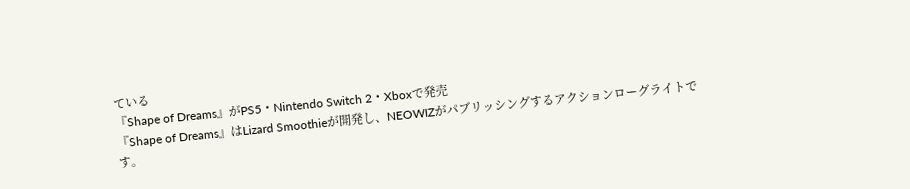ている
『Shape of Dreams』がPS5・Nintendo Switch 2・Xboxで発売
『Shape of Dreams』はLizard Smoothieが開発し、NEOWIZがパブリッシングするアクションローグライトです。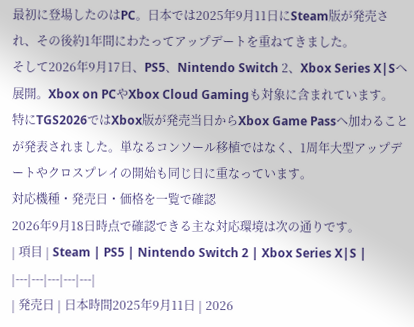最初に登場したのはPC。日本では2025年9月11日にSteam版が発売され、その後約1年間にわたってアップデートを重ねてきました。
そして2026年9月17日、PS5、Nintendo Switch 2、Xbox Series X|Sへ展開。Xbox on PCやXbox Cloud Gamingも対象に含まれています。
特にTGS2026ではXbox版が発売当日からXbox Game Passへ加わることが発表されました。単なるコンソール移植ではなく、1周年大型アップデートやクロスプレイの開始も同じ日に重なっています。
対応機種・発売日・価格を一覧で確認
2026年9月18日時点で確認できる主な対応環境は次の通りです。
| 項目 | Steam | PS5 | Nintendo Switch 2 | Xbox Series X|S |
|---|---|---|---|---|
| 発売日 | 日本時間2025年9月11日 | 2026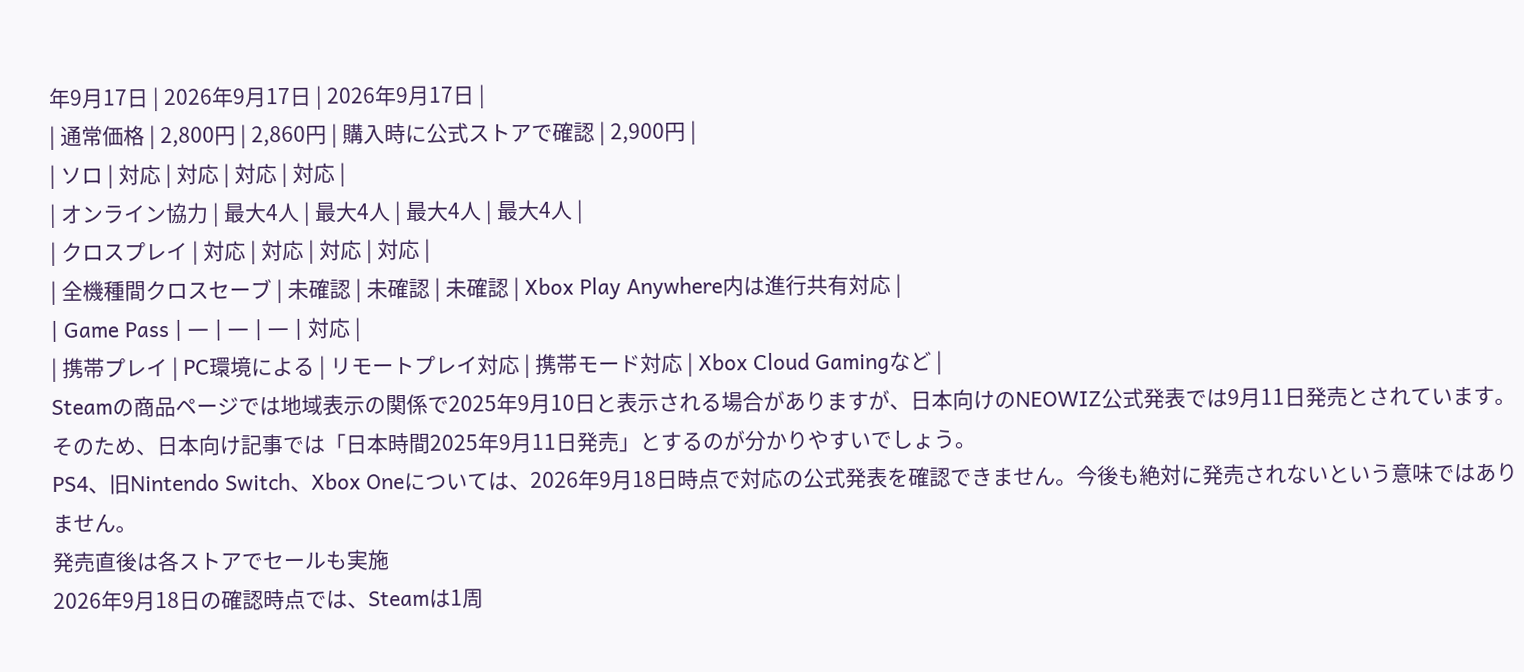年9月17日 | 2026年9月17日 | 2026年9月17日 |
| 通常価格 | 2,800円 | 2,860円 | 購入時に公式ストアで確認 | 2,900円 |
| ソロ | 対応 | 対応 | 対応 | 対応 |
| オンライン協力 | 最大4人 | 最大4人 | 最大4人 | 最大4人 |
| クロスプレイ | 対応 | 対応 | 対応 | 対応 |
| 全機種間クロスセーブ | 未確認 | 未確認 | 未確認 | Xbox Play Anywhere内は進行共有対応 |
| Game Pass | ― | ― | ― | 対応 |
| 携帯プレイ | PC環境による | リモートプレイ対応 | 携帯モード対応 | Xbox Cloud Gamingなど |
Steamの商品ページでは地域表示の関係で2025年9月10日と表示される場合がありますが、日本向けのNEOWIZ公式発表では9月11日発売とされています。そのため、日本向け記事では「日本時間2025年9月11日発売」とするのが分かりやすいでしょう。
PS4、旧Nintendo Switch、Xbox Oneについては、2026年9月18日時点で対応の公式発表を確認できません。今後も絶対に発売されないという意味ではありません。
発売直後は各ストアでセールも実施
2026年9月18日の確認時点では、Steamは1周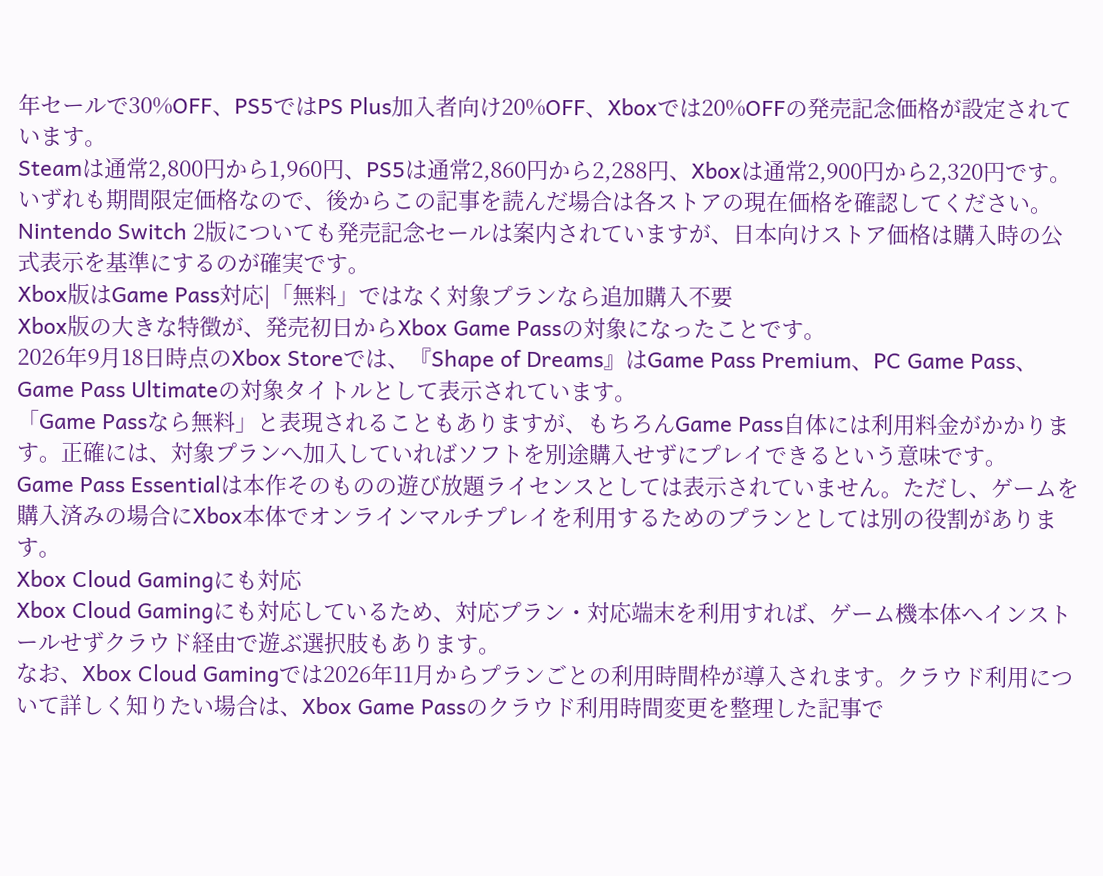年セールで30%OFF、PS5ではPS Plus加入者向け20%OFF、Xboxでは20%OFFの発売記念価格が設定されています。
Steamは通常2,800円から1,960円、PS5は通常2,860円から2,288円、Xboxは通常2,900円から2,320円です。
いずれも期間限定価格なので、後からこの記事を読んだ場合は各ストアの現在価格を確認してください。Nintendo Switch 2版についても発売記念セールは案内されていますが、日本向けストア価格は購入時の公式表示を基準にするのが確実です。
Xbox版はGame Pass対応|「無料」ではなく対象プランなら追加購入不要
Xbox版の大きな特徴が、発売初日からXbox Game Passの対象になったことです。
2026年9月18日時点のXbox Storeでは、『Shape of Dreams』はGame Pass Premium、PC Game Pass、Game Pass Ultimateの対象タイトルとして表示されています。
「Game Passなら無料」と表現されることもありますが、もちろんGame Pass自体には利用料金がかかります。正確には、対象プランへ加入していればソフトを別途購入せずにプレイできるという意味です。
Game Pass Essentialは本作そのものの遊び放題ライセンスとしては表示されていません。ただし、ゲームを購入済みの場合にXbox本体でオンラインマルチプレイを利用するためのプランとしては別の役割があります。
Xbox Cloud Gamingにも対応
Xbox Cloud Gamingにも対応しているため、対応プラン・対応端末を利用すれば、ゲーム機本体へインストールせずクラウド経由で遊ぶ選択肢もあります。
なお、Xbox Cloud Gamingでは2026年11月からプランごとの利用時間枠が導入されます。クラウド利用について詳しく知りたい場合は、Xbox Game Passのクラウド利用時間変更を整理した記事で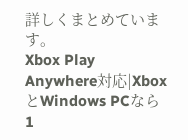詳しくまとめています。
Xbox Play Anywhere対応|XboxとWindows PCなら1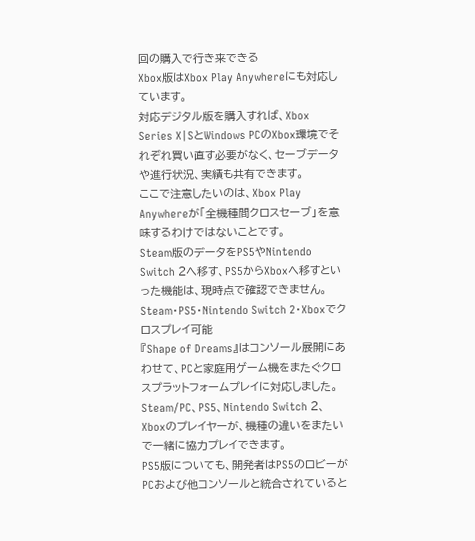回の購入で行き来できる
Xbox版はXbox Play Anywhereにも対応しています。
対応デジタル版を購入すれば、Xbox Series X|SとWindows PCのXbox環境でそれぞれ買い直す必要がなく、セーブデータや進行状況、実績も共有できます。
ここで注意したいのは、Xbox Play Anywhereが「全機種間クロスセーブ」を意味するわけではないことです。
Steam版のデータをPS5やNintendo Switch 2へ移す、PS5からXboxへ移すといった機能は、現時点で確認できません。
Steam・PS5・Nintendo Switch 2・Xboxでクロスプレイ可能
『Shape of Dreams』はコンソール展開にあわせて、PCと家庭用ゲーム機をまたぐクロスプラットフォームプレイに対応しました。
Steam/PC、PS5、Nintendo Switch 2、Xboxのプレイヤーが、機種の違いをまたいで一緒に協力プレイできます。
PS5版についても、開発者はPS5のロビーがPCおよび他コンソールと統合されていると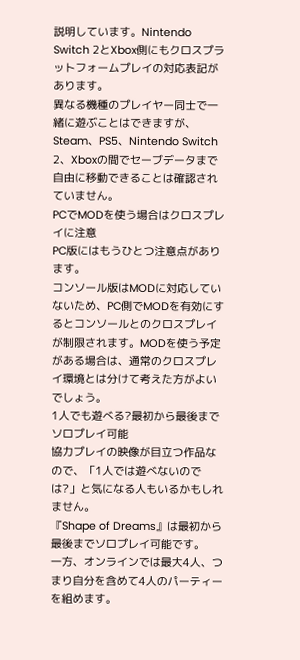説明しています。Nintendo Switch 2とXbox側にもクロスプラットフォームプレイの対応表記があります。
異なる機種のプレイヤー同士で一緒に遊ぶことはできますが、Steam、PS5、Nintendo Switch 2、Xboxの間でセーブデータまで自由に移動できることは確認されていません。
PCでMODを使う場合はクロスプレイに注意
PC版にはもうひとつ注意点があります。
コンソール版はMODに対応していないため、PC側でMODを有効にするとコンソールとのクロスプレイが制限されます。MODを使う予定がある場合は、通常のクロスプレイ環境とは分けて考えた方がよいでしょう。
1人でも遊べる?最初から最後までソロプレイ可能
協力プレイの映像が目立つ作品なので、「1人では遊べないのでは?」と気になる人もいるかもしれません。
『Shape of Dreams』は最初から最後までソロプレイ可能です。
一方、オンラインでは最大4人、つまり自分を含めて4人のパーティーを組めます。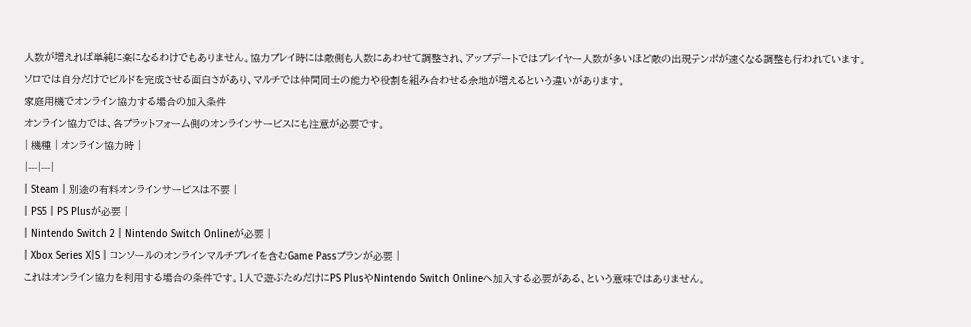人数が増えれば単純に楽になるわけでもありません。協力プレイ時には敵側も人数にあわせて調整され、アップデートではプレイヤー人数が多いほど敵の出現テンポが速くなる調整も行われています。
ソロでは自分だけでビルドを完成させる面白さがあり、マルチでは仲間同士の能力や役割を組み合わせる余地が増えるという違いがあります。
家庭用機でオンライン協力する場合の加入条件
オンライン協力では、各プラットフォーム側のオンラインサービスにも注意が必要です。
| 機種 | オンライン協力時 |
|---|---|
| Steam | 別途の有料オンラインサービスは不要 |
| PS5 | PS Plusが必要 |
| Nintendo Switch 2 | Nintendo Switch Onlineが必要 |
| Xbox Series X|S | コンソールのオンラインマルチプレイを含むGame Passプランが必要 |
これはオンライン協力を利用する場合の条件です。1人で遊ぶためだけにPS PlusやNintendo Switch Onlineへ加入する必要がある、という意味ではありません。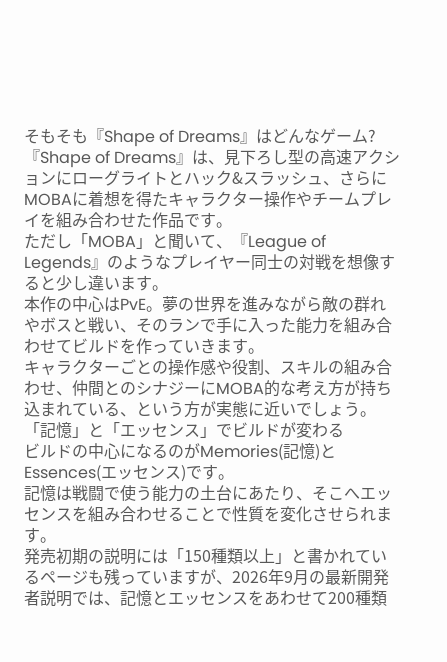そもそも『Shape of Dreams』はどんなゲーム?
『Shape of Dreams』は、見下ろし型の高速アクションにローグライトとハック&スラッシュ、さらにMOBAに着想を得たキャラクター操作やチームプレイを組み合わせた作品です。
ただし「MOBA」と聞いて、『League of Legends』のようなプレイヤー同士の対戦を想像すると少し違います。
本作の中心はPvE。夢の世界を進みながら敵の群れやボスと戦い、そのランで手に入った能力を組み合わせてビルドを作っていきます。
キャラクターごとの操作感や役割、スキルの組み合わせ、仲間とのシナジーにMOBA的な考え方が持ち込まれている、という方が実態に近いでしょう。
「記憶」と「エッセンス」でビルドが変わる
ビルドの中心になるのがMemories(記憶)とEssences(エッセンス)です。
記憶は戦闘で使う能力の土台にあたり、そこへエッセンスを組み合わせることで性質を変化させられます。
発売初期の説明には「150種類以上」と書かれているページも残っていますが、2026年9月の最新開発者説明では、記憶とエッセンスをあわせて200種類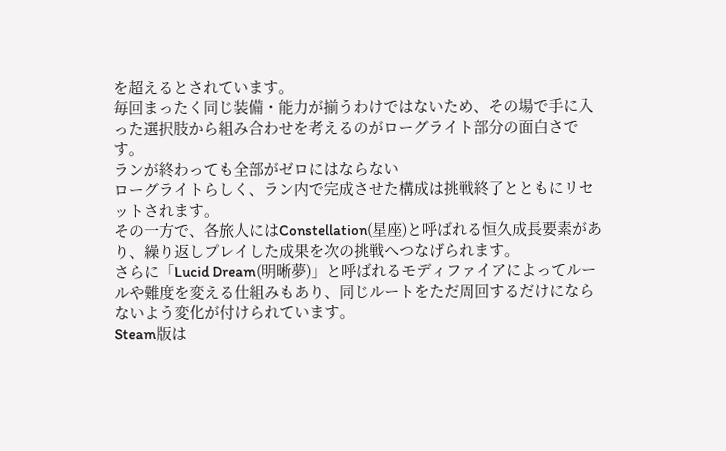を超えるとされています。
毎回まったく同じ装備・能力が揃うわけではないため、その場で手に入った選択肢から組み合わせを考えるのがローグライト部分の面白さです。
ランが終わっても全部がゼロにはならない
ローグライトらしく、ラン内で完成させた構成は挑戦終了とともにリセットされます。
その一方で、各旅人にはConstellation(星座)と呼ばれる恒久成長要素があり、繰り返しプレイした成果を次の挑戦へつなげられます。
さらに「Lucid Dream(明晰夢)」と呼ばれるモディファイアによってルールや難度を変える仕組みもあり、同じルートをただ周回するだけにならないよう変化が付けられています。
Steam版は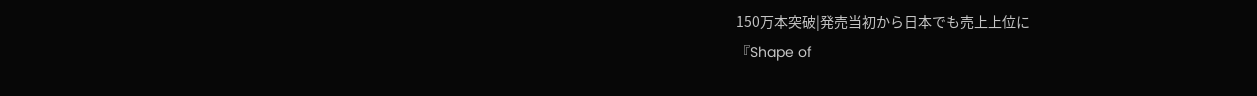150万本突破|発売当初から日本でも売上上位に
『Shape of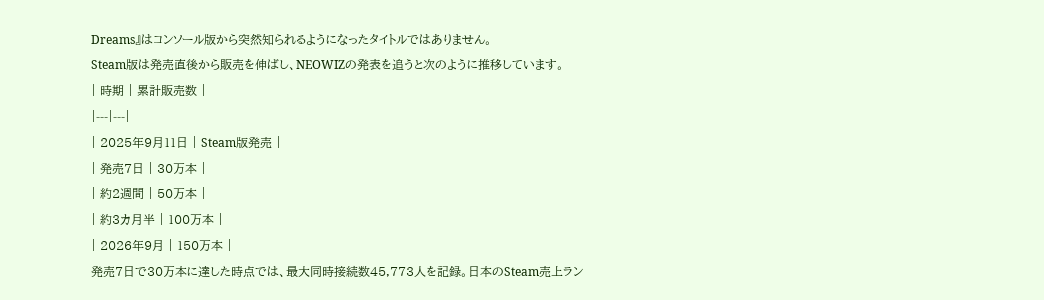Dreams』はコンソール版から突然知られるようになったタイトルではありません。
Steam版は発売直後から販売を伸ばし、NEOWIZの発表を追うと次のように推移しています。
| 時期 | 累計販売数 |
|---|---|
| 2025年9月11日 | Steam版発売 |
| 発売7日 | 30万本 |
| 約2週間 | 50万本 |
| 約3カ月半 | 100万本 |
| 2026年9月 | 150万本 |
発売7日で30万本に達した時点では、最大同時接続数45,773人を記録。日本のSteam売上ラン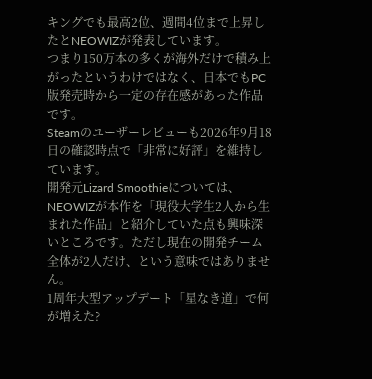キングでも最高2位、週間4位まで上昇したとNEOWIZが発表しています。
つまり150万本の多くが海外だけで積み上がったというわけではなく、日本でもPC版発売時から一定の存在感があった作品です。
Steamのユーザーレビューも2026年9月18日の確認時点で「非常に好評」を維持しています。
開発元Lizard Smoothieについては、NEOWIZが本作を「現役大学生2人から生まれた作品」と紹介していた点も興味深いところです。ただし現在の開発チーム全体が2人だけ、という意味ではありません。
1周年大型アップデート「星なき道」で何が増えた?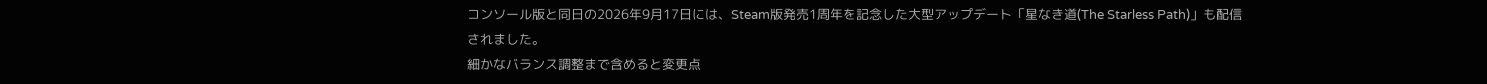コンソール版と同日の2026年9月17日には、Steam版発売1周年を記念した大型アップデート「星なき道(The Starless Path)」も配信されました。
細かなバランス調整まで含めると変更点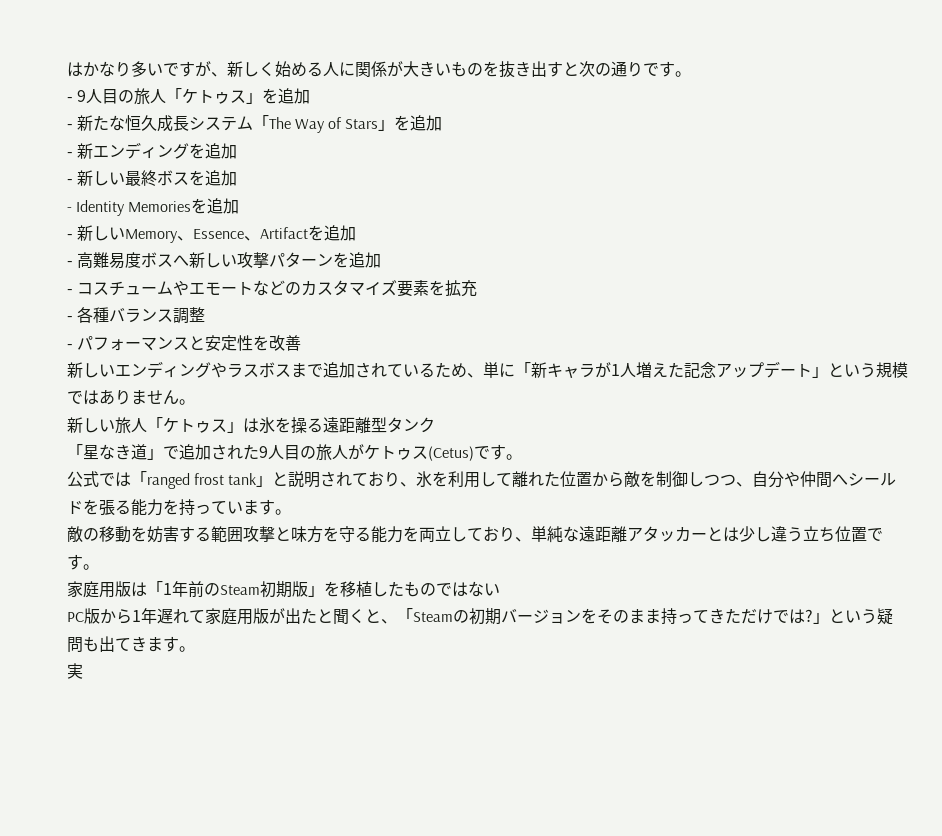はかなり多いですが、新しく始める人に関係が大きいものを抜き出すと次の通りです。
- 9人目の旅人「ケトゥス」を追加
- 新たな恒久成長システム「The Way of Stars」を追加
- 新エンディングを追加
- 新しい最終ボスを追加
- Identity Memoriesを追加
- 新しいMemory、Essence、Artifactを追加
- 高難易度ボスへ新しい攻撃パターンを追加
- コスチュームやエモートなどのカスタマイズ要素を拡充
- 各種バランス調整
- パフォーマンスと安定性を改善
新しいエンディングやラスボスまで追加されているため、単に「新キャラが1人増えた記念アップデート」という規模ではありません。
新しい旅人「ケトゥス」は氷を操る遠距離型タンク
「星なき道」で追加された9人目の旅人がケトゥス(Cetus)です。
公式では「ranged frost tank」と説明されており、氷を利用して離れた位置から敵を制御しつつ、自分や仲間へシールドを張る能力を持っています。
敵の移動を妨害する範囲攻撃と味方を守る能力を両立しており、単純な遠距離アタッカーとは少し違う立ち位置です。
家庭用版は「1年前のSteam初期版」を移植したものではない
PC版から1年遅れて家庭用版が出たと聞くと、「Steamの初期バージョンをそのまま持ってきただけでは?」という疑問も出てきます。
実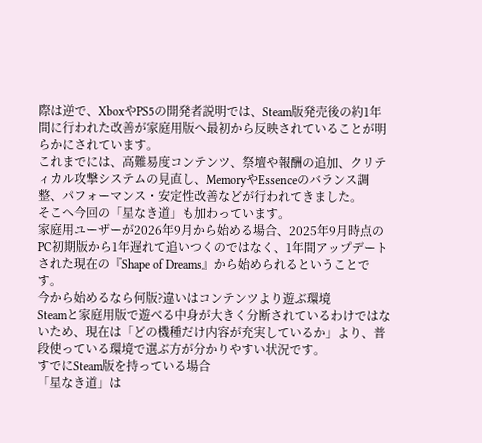際は逆で、XboxやPS5の開発者説明では、Steam版発売後の約1年間に行われた改善が家庭用版へ最初から反映されていることが明らかにされています。
これまでには、高難易度コンテンツ、祭壇や報酬の追加、クリティカル攻撃システムの見直し、MemoryやEssenceのバランス調整、パフォーマンス・安定性改善などが行われてきました。
そこへ今回の「星なき道」も加わっています。
家庭用ユーザーが2026年9月から始める場合、2025年9月時点のPC初期版から1年遅れて追いつくのではなく、1年間アップデートされた現在の『Shape of Dreams』から始められるということです。
今から始めるなら何版?違いはコンテンツより遊ぶ環境
Steamと家庭用版で遊べる中身が大きく分断されているわけではないため、現在は「どの機種だけ内容が充実しているか」より、普段使っている環境で選ぶ方が分かりやすい状況です。
すでにSteam版を持っている場合
「星なき道」は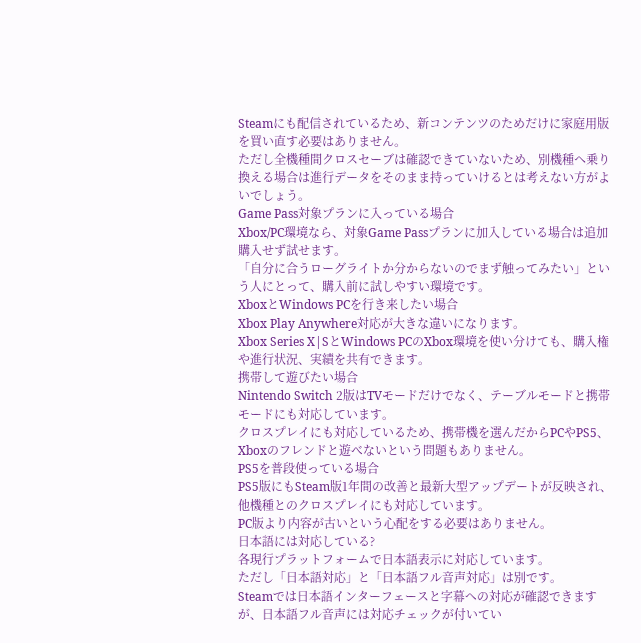Steamにも配信されているため、新コンテンツのためだけに家庭用版を買い直す必要はありません。
ただし全機種間クロスセーブは確認できていないため、別機種へ乗り換える場合は進行データをそのまま持っていけるとは考えない方がよいでしょう。
Game Pass対象プランに入っている場合
Xbox/PC環境なら、対象Game Passプランに加入している場合は追加購入せず試せます。
「自分に合うローグライトか分からないのでまず触ってみたい」という人にとって、購入前に試しやすい環境です。
XboxとWindows PCを行き来したい場合
Xbox Play Anywhere対応が大きな違いになります。
Xbox Series X|SとWindows PCのXbox環境を使い分けても、購入権や進行状況、実績を共有できます。
携帯して遊びたい場合
Nintendo Switch 2版はTVモードだけでなく、テーブルモードと携帯モードにも対応しています。
クロスプレイにも対応しているため、携帯機を選んだからPCやPS5、Xboxのフレンドと遊べないという問題もありません。
PS5を普段使っている場合
PS5版にもSteam版1年間の改善と最新大型アップデートが反映され、他機種とのクロスプレイにも対応しています。
PC版より内容が古いという心配をする必要はありません。
日本語には対応している?
各現行プラットフォームで日本語表示に対応しています。
ただし「日本語対応」と「日本語フル音声対応」は別です。
Steamでは日本語インターフェースと字幕への対応が確認できますが、日本語フル音声には対応チェックが付いてい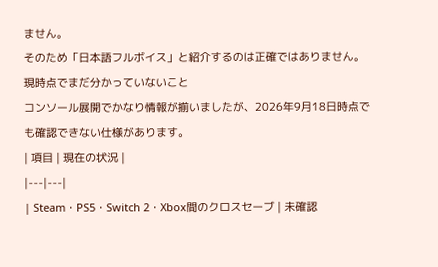ません。
そのため「日本語フルボイス」と紹介するのは正確ではありません。
現時点でまだ分かっていないこと
コンソール展開でかなり情報が揃いましたが、2026年9月18日時点でも確認できない仕様があります。
| 項目 | 現在の状況 |
|---|---|
| Steam・PS5・Switch 2・Xbox間のクロスセーブ | 未確認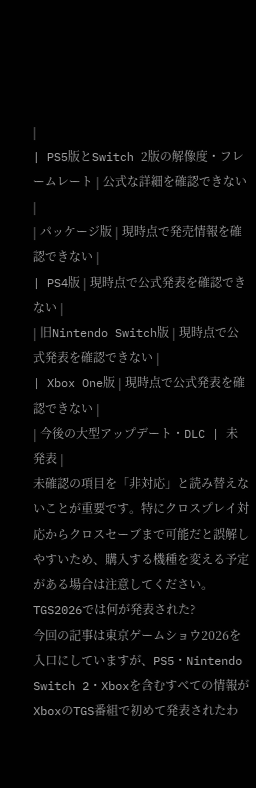|
| PS5版とSwitch 2版の解像度・フレームレート | 公式な詳細を確認できない |
| パッケージ版 | 現時点で発売情報を確認できない |
| PS4版 | 現時点で公式発表を確認できない |
| 旧Nintendo Switch版 | 現時点で公式発表を確認できない |
| Xbox One版 | 現時点で公式発表を確認できない |
| 今後の大型アップデート・DLC | 未発表 |
未確認の項目を「非対応」と読み替えないことが重要です。特にクロスプレイ対応からクロスセーブまで可能だと誤解しやすいため、購入する機種を変える予定がある場合は注意してください。
TGS2026では何が発表された?
今回の記事は東京ゲームショウ2026を入口にしていますが、PS5・Nintendo Switch 2・Xboxを含むすべての情報がXboxのTGS番組で初めて発表されたわ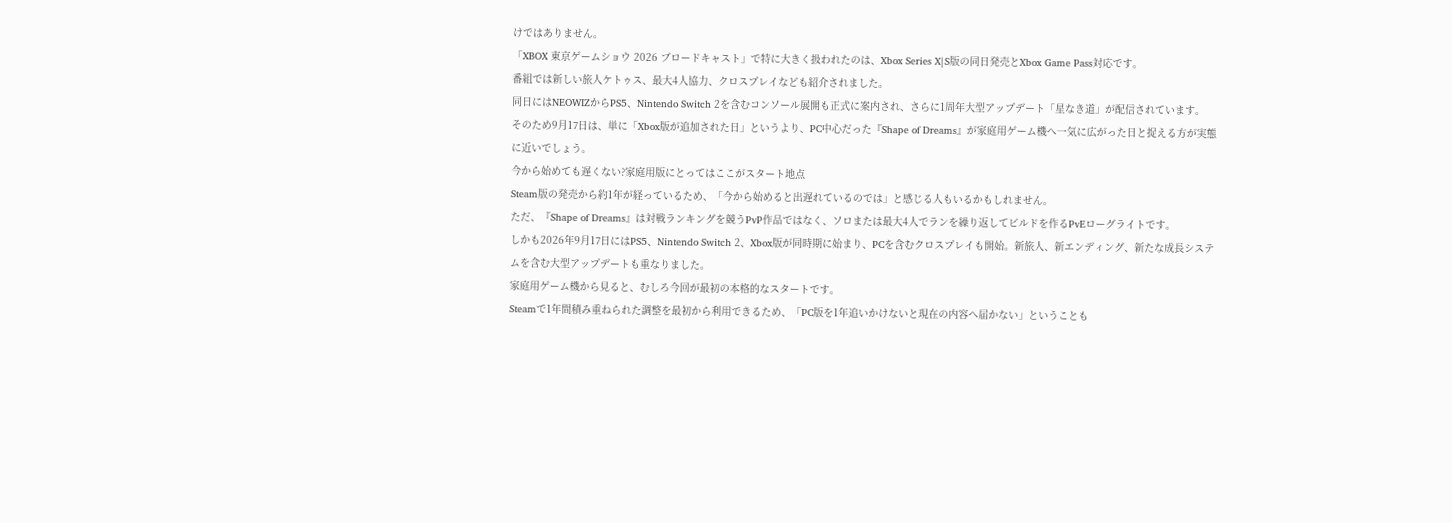けではありません。
「XBOX 東京ゲームショウ 2026 ブロードキャスト」で特に大きく扱われたのは、Xbox Series X|S版の同日発売とXbox Game Pass対応です。
番組では新しい旅人ケトゥス、最大4人協力、クロスプレイなども紹介されました。
同日にはNEOWIZからPS5、Nintendo Switch 2を含むコンソール展開も正式に案内され、さらに1周年大型アップデート「星なき道」が配信されています。
そのため9月17日は、単に「Xbox版が追加された日」というより、PC中心だった『Shape of Dreams』が家庭用ゲーム機へ一気に広がった日と捉える方が実態に近いでしょう。
今から始めても遅くない?家庭用版にとってはここがスタート地点
Steam版の発売から約1年が経っているため、「今から始めると出遅れているのでは」と感じる人もいるかもしれません。
ただ、『Shape of Dreams』は対戦ランキングを競うPvP作品ではなく、ソロまたは最大4人でランを繰り返してビルドを作るPvEローグライトです。
しかも2026年9月17日にはPS5、Nintendo Switch 2、Xbox版が同時期に始まり、PCを含むクロスプレイも開始。新旅人、新エンディング、新たな成長システムを含む大型アップデートも重なりました。
家庭用ゲーム機から見ると、むしろ今回が最初の本格的なスタートです。
Steamで1年間積み重ねられた調整を最初から利用できるため、「PC版を1年追いかけないと現在の内容へ届かない」ということも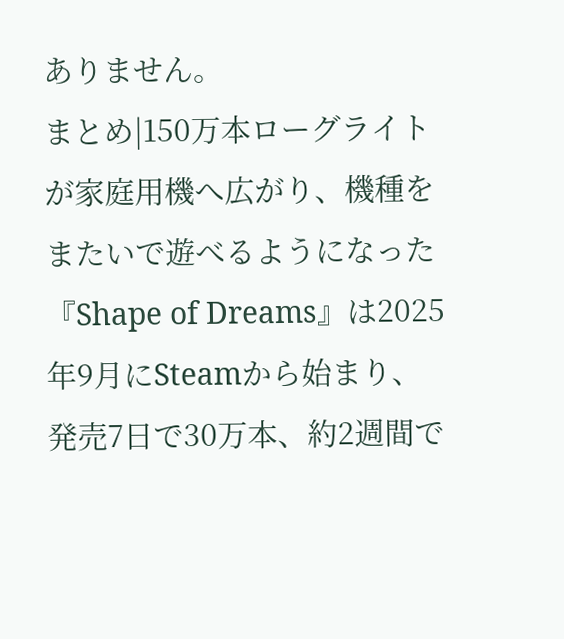ありません。
まとめ|150万本ローグライトが家庭用機へ広がり、機種をまたいで遊べるようになった
『Shape of Dreams』は2025年9月にSteamから始まり、発売7日で30万本、約2週間で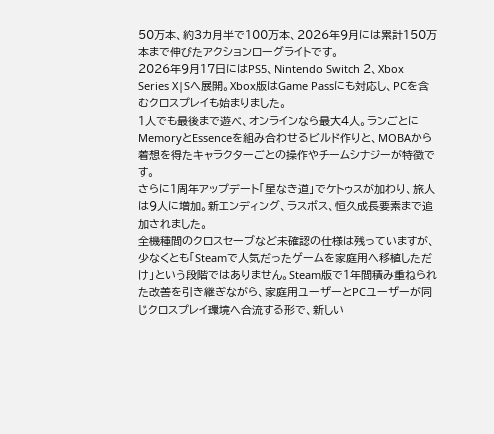50万本、約3カ月半で100万本、2026年9月には累計150万本まで伸びたアクションローグライトです。
2026年9月17日にはPS5、Nintendo Switch 2、Xbox Series X|Sへ展開。Xbox版はGame Passにも対応し、PCを含むクロスプレイも始まりました。
1人でも最後まで遊べ、オンラインなら最大4人。ランごとにMemoryとEssenceを組み合わせるビルド作りと、MOBAから着想を得たキャラクターごとの操作やチームシナジーが特徴です。
さらに1周年アップデート「星なき道」でケトゥスが加わり、旅人は9人に増加。新エンディング、ラスボス、恒久成長要素まで追加されました。
全機種間のクロスセーブなど未確認の仕様は残っていますが、少なくとも「Steamで人気だったゲームを家庭用へ移植しただけ」という段階ではありません。Steam版で1年間積み重ねられた改善を引き継ぎながら、家庭用ユーザーとPCユーザーが同じクロスプレイ環境へ合流する形で、新しい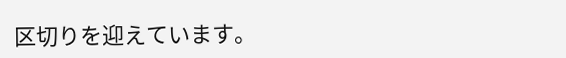区切りを迎えています。